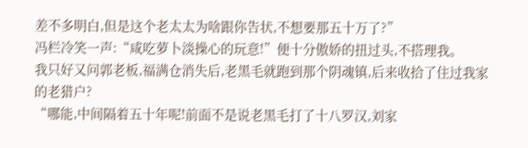差不多明白,但是这个老太太为啥跟你告状,不想要那五十万了?”
冯栏冷笑一声:“咸吃萝卜淡操心的玩意!”便十分傲娇的扭过头,不搭理我。
我只好又问郭老板,福满仓消失后,老黑毛就跑到那个阴魂镇,后来收拾了住过我家的老猎户?
“哪能,中间隔着五十年呢!前面不是说老黑毛打了十八罗汉,刘家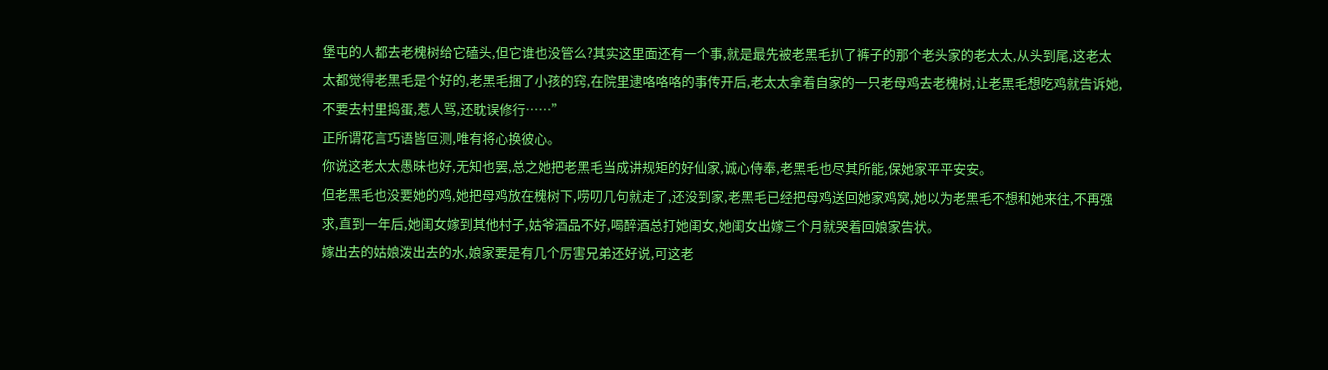堡屯的人都去老槐树给它磕头,但它谁也没管么?其实这里面还有一个事,就是最先被老黑毛扒了裤子的那个老头家的老太太,从头到尾,这老太太都觉得老黑毛是个好的,老黑毛捆了小孩的窍,在院里逮咯咯咯的事传开后,老太太拿着自家的一只老母鸡去老槐树,让老黑毛想吃鸡就告诉她,不要去村里捣蛋,惹人骂,还耽误修行……”
正所谓花言巧语皆叵测,唯有将心换彼心。
你说这老太太愚昧也好,无知也罢,总之她把老黑毛当成讲规矩的好仙家,诚心侍奉,老黑毛也尽其所能,保她家平平安安。
但老黑毛也没要她的鸡,她把母鸡放在槐树下,唠叨几句就走了,还没到家,老黑毛已经把母鸡送回她家鸡窝,她以为老黑毛不想和她来往,不再强求,直到一年后,她闺女嫁到其他村子,姑爷酒品不好,喝醉酒总打她闺女,她闺女出嫁三个月就哭着回娘家告状。
嫁出去的姑娘泼出去的水,娘家要是有几个厉害兄弟还好说,可这老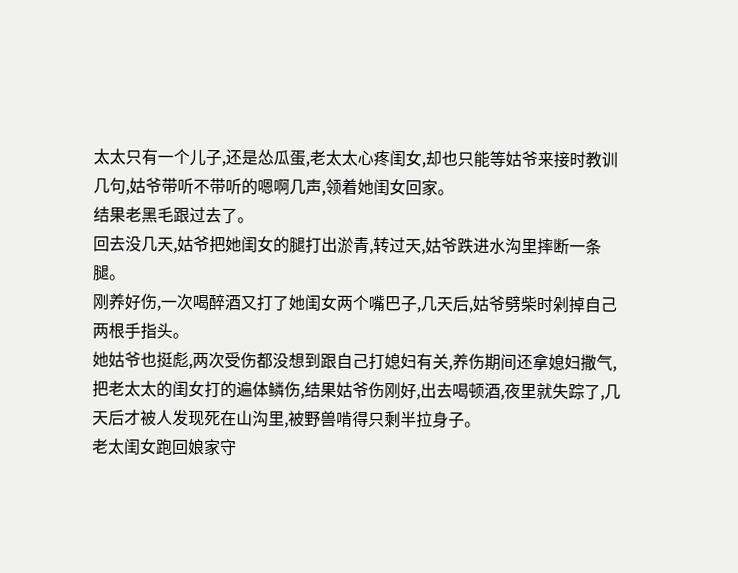太太只有一个儿子,还是怂瓜蛋,老太太心疼闺女,却也只能等姑爷来接时教训几句,姑爷带听不带听的嗯啊几声,领着她闺女回家。
结果老黑毛跟过去了。
回去没几天,姑爷把她闺女的腿打出淤青,转过天,姑爷跌进水沟里摔断一条腿。
刚养好伤,一次喝醉酒又打了她闺女两个嘴巴子,几天后,姑爷劈柴时剁掉自己两根手指头。
她姑爷也挺彪,两次受伤都没想到跟自己打媳妇有关,养伤期间还拿媳妇撒气,把老太太的闺女打的遍体鳞伤,结果姑爷伤刚好,出去喝顿酒,夜里就失踪了,几天后才被人发现死在山沟里,被野兽啃得只剩半拉身子。
老太闺女跑回娘家守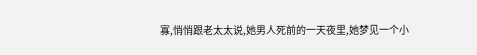寡,悄悄跟老太太说,她男人死前的一天夜里,她梦见一个小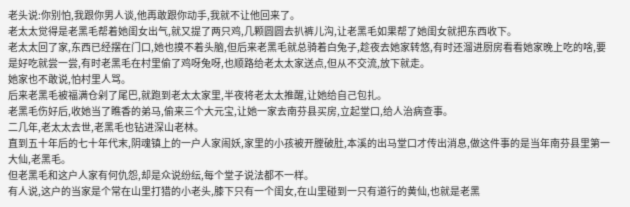老头说:你别怕,我跟你男人谈,他再敢跟你动手,我就不让他回来了。
老太太觉得是老黑毛帮着她闺女出气,就又提了两只鸡,几颗圆圆去扒裤儿沟,让老黑毛如果帮了她闺女就把东西收下。
老太太回了家,东西已经摆在门口,她也摸不着头脑,但后来老黑毛就总骑着白兔子,趁夜去她家转悠,有时还溜进厨房看看她家晚上吃的啥,要是好吃就尝一尝,有时老黑毛在村里偷了鸡呀兔呀,也顺路给老太太家送点,但从不交流,放下就走。
她家也不敢说,怕村里人骂。
后来老黑毛被福满仓剁了尾巴,就跑到老太太家里,半夜将老太太推醒,让她给自己包扎。
老黑毛伤好后,收她当了瞧香的弟马,偷来三个大元宝,让她一家去南芬县买房,立起堂口,给人治病查事。
二几年,老太太去世,老黑毛也钻进深山老林。
直到五十年后的七十年代末,阴魂镇上的一户人家闹妖,家里的小孩被开膛破肚,本溪的出马堂口才传出消息,做这件事的是当年南芬县里第一大仙,老黑毛。
但老黑毛和这户人家有何仇怨,却是众说纷纭,每个堂子说法都不一样。
有人说,这户的当家是个常在山里打猎的小老头,膝下只有一个闺女,在山里碰到一只有道行的黄仙,也就是老黑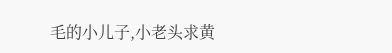毛的小儿子,小老头求黄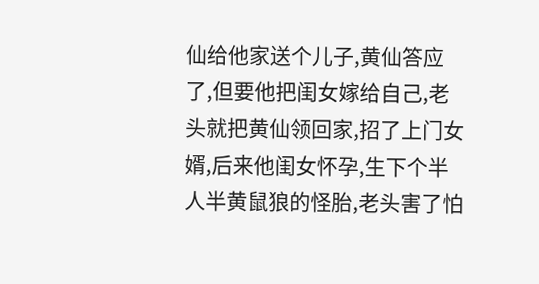仙给他家送个儿子,黄仙答应了,但要他把闺女嫁给自己,老头就把黄仙领回家,招了上门女婿,后来他闺女怀孕,生下个半人半黄鼠狼的怪胎,老头害了怕